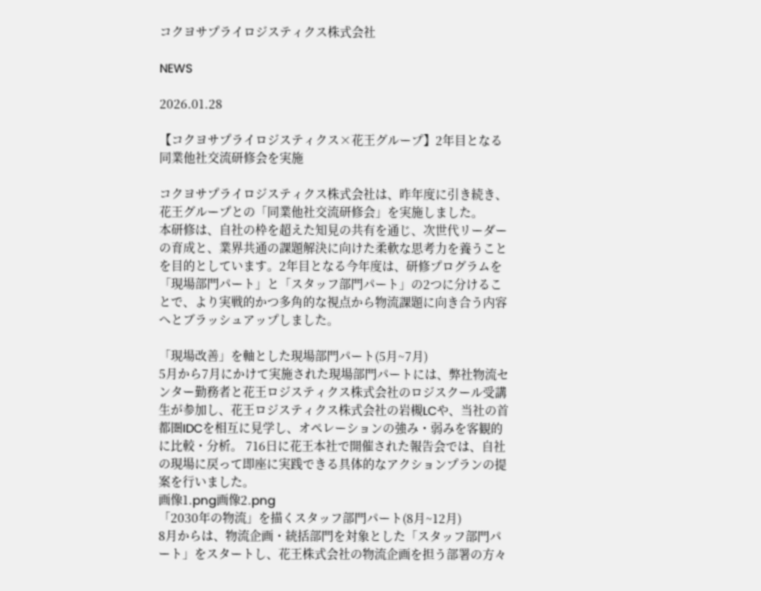コクヨサプライロジスティクス株式会社

NEWS

2026.01.28

【コクヨサプライロジスティクス×花王グループ】2年目となる同業他社交流研修会を実施

コクヨサプライロジスティクス株式会社は、昨年度に引き続き、花王グループとの「同業他社交流研修会」を実施しました。
本研修は、自社の枠を超えた知見の共有を通じ、次世代リーダーの育成と、業界共通の課題解決に向けた柔軟な思考力を養うことを目的としています。2年目となる今年度は、研修プログラムを「現場部門パート」と「スタッフ部門パート」の2つに分けることで、より実戦的かつ多角的な視点から物流課題に向き合う内容へとブラッシュアップしました。

「現場改善」を軸とした現場部門パート(5月~7月)
5月から7月にかけて実施された現場部門パートには、弊社物流センター勤務者と花王ロジスティクス株式会社のロジスクール受講生が参加し、花王ロジスティクス株式会社の岩槻LCや、当社の首都圏IDCを相互に見学し、オペレーションの強み・弱みを客観的に比較・分析。 716日に花王本社で開催された報告会では、自社の現場に戻って即座に実践できる具体的なアクションプランの提案を行いました。
画像1.png画像2.png
「2030年の物流」を描くスタッフ部門パート(8月~12月)
8月からは、物流企画・統括部門を対象とした「スタッフ部門パート」をスタートし、花王株式会社の物流企画を担う部署の方々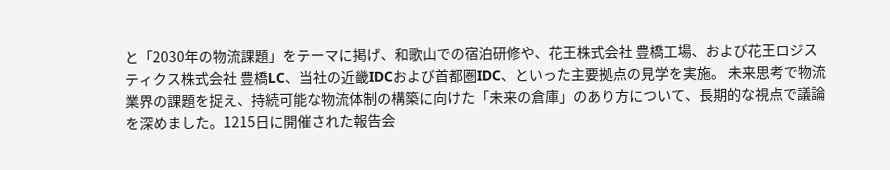と「2030年の物流課題」をテーマに掲げ、和歌山での宿泊研修や、花王株式会社 豊橋工場、および花王ロジスティクス株式会社 豊橋LC、当社の近畿IDCおよび首都圏IDC、といった主要拠点の見学を実施。 未来思考で物流業界の課題を捉え、持続可能な物流体制の構築に向けた「未来の倉庫」のあり方について、長期的な視点で議論を深めました。1215日に開催された報告会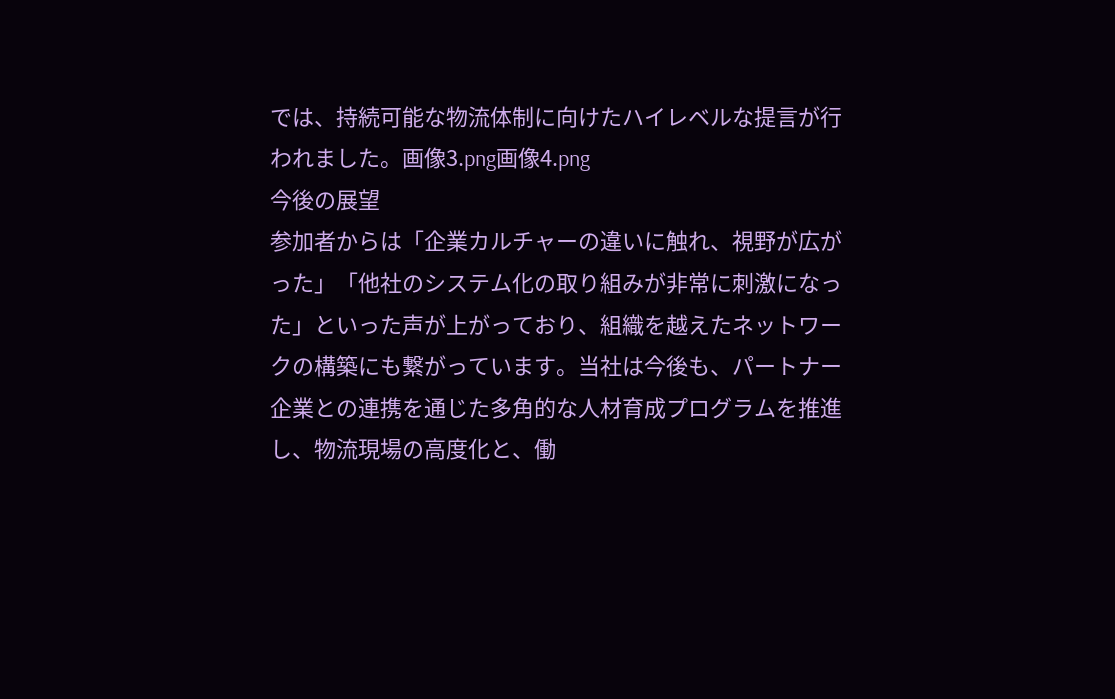では、持続可能な物流体制に向けたハイレベルな提言が行われました。画像3.png画像4.png
今後の展望
参加者からは「企業カルチャーの違いに触れ、視野が広がった」「他社のシステム化の取り組みが非常に刺激になった」といった声が上がっており、組織を越えたネットワークの構築にも繋がっています。当社は今後も、パートナー企業との連携を通じた多角的な人材育成プログラムを推進し、物流現場の高度化と、働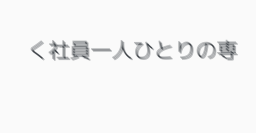く社員一人ひとりの専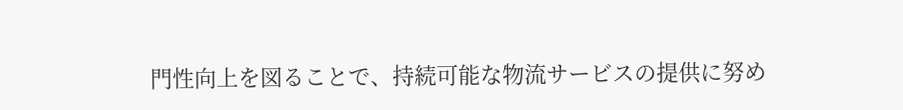門性向上を図ることで、持続可能な物流サービスの提供に努め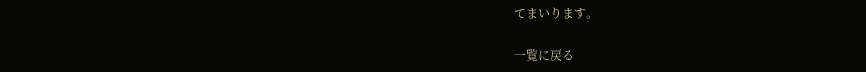てまいります。

一覧に戻る